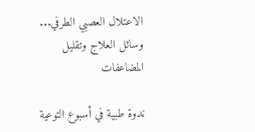الاعتلال العصبي الطرفي... وسائل العلاج وتقليل المضاعفات

ندوة طبية في أسبوع التوعية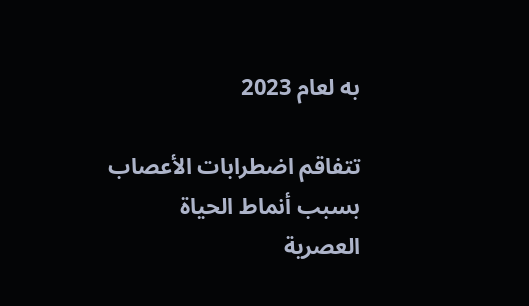به لعام 2023

تتفاقم اضطرابات الأعصاب بسبب أنماط الحياة العصرية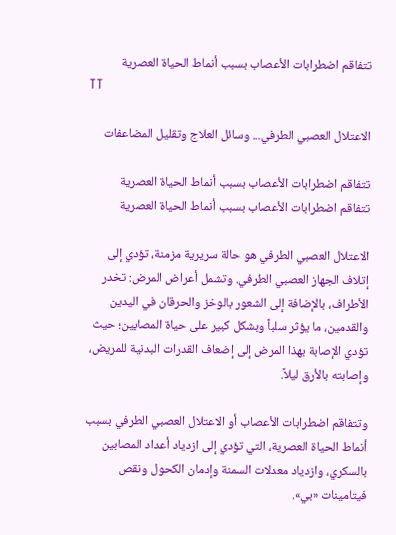تتفاقم اضطرابات الأعصاب بسبب أنماط الحياة العصرية
TT

الاعتلال العصبي الطرفي... وسائل العلاج وتقليل المضاعفات

تتفاقم اضطرابات الأعصاب بسبب أنماط الحياة العصرية
تتفاقم اضطرابات الأعصاب بسبب أنماط الحياة العصرية

الاعتلال العصبي الطرفي هو حالة سريرية مزمنة، تؤدي إلى إتلاف الجهاز العصبي الطرفي. وتشمل أعراض المرض: تخدر الأطراف، بالإضافة إلى الشعور بالوخز والحرقان في اليدين والقدمين، ما يؤثر سلباً وبشكل كبير على حياة المصابين؛ حيث تؤدي الإصابة بهذا المرض إلى إضعاف القدرات البدنية للمريض، وإصابته بالأرق ليلاً.

وتتفاقم اضطرابات الأعصاب أو الاعتلال العصبي الطرفي بسبب أنماط الحياة العصرية، التي تؤدي إلى ازدياد أعداد المصابين بالسكري، وازدياد معدلات السمنة وإدمان الكحول ونقص فيتامينات «بي».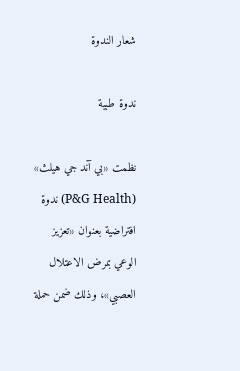شعار الندوة

ندوة طبية

نظمت «بي آند جي هيلث» (P&G Health) ندوة افتراضية بعنوان «تعزيز الوعي بمرض الاعتلال العصبي»، وذلك ضمن حملة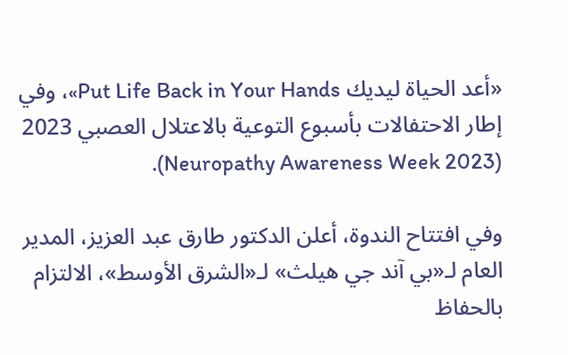«أعد الحياة ليديك Put Life Back in Your Hands»، وفي إطار الاحتفالات بأسبوع التوعية بالاعتلال العصبي 2023 (Neuropathy Awareness Week 2023).

وفي افتتاح الندوة، أعلن الدكتور طارق عبد العزيز، المدير العام لـ«بي آند جي هيلث» لـ«الشرق الأوسط»، الالتزام بالحفاظ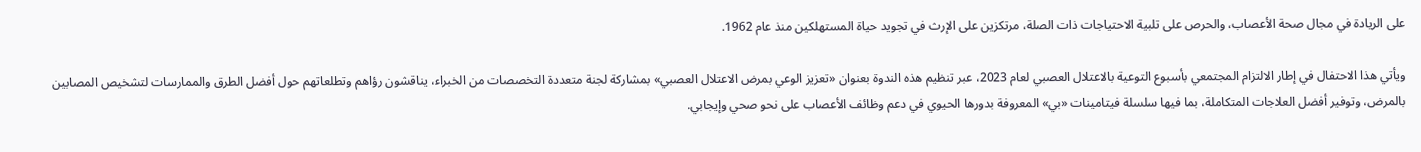على الريادة في مجال صحة الأعصاب، والحرص على تلبية الاحتياجات ذات الصلة، مرتكزين على الإرث في تجويد حياة المستهلكين منذ عام 1962.

ويأتي هذا الاحتفال في إطار الالتزام المجتمعي بأسبوع التوعية بالاعتلال العصبي لعام 2023، عبر تنظيم هذه الندوة بعنوان «تعزيز الوعي بمرض الاعتلال العصبي» بمشاركة لجنة متعددة التخصصات من الخبراء، يناقشون رؤاهم وتطلعاتهم حول أفضل الطرق والممارسات لتشخيص المصابين بالمرض، وتوفير أفضل العلاجات المتكاملة، بما فيها سلسلة فيتامينات «بي» المعروفة بدورها الحيوي في دعم وظائف الأعصاب على نحو صحي وإيجابي.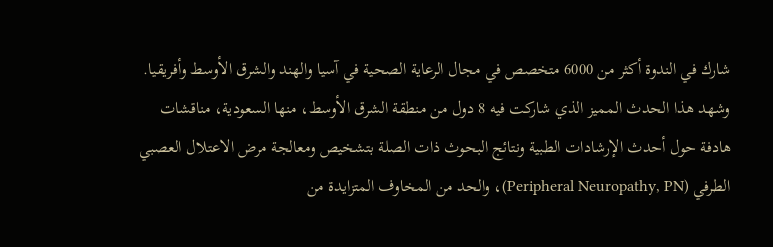شارك في الندوة أكثر من 6000 متخصص في مجال الرعاية الصحية في آسيا والهند والشرق الأوسط وأفريقيا. وشهد هذا الحدث المميز الذي شاركت فيه 8 دول من منطقة الشرق الأوسط، منها السعودية، مناقشات هادفة حول أحدث الإرشادات الطبية ونتائج البحوث ذات الصلة بتشخيص ومعالجة مرض الاعتلال العصبي الطرفي (Peripheral Neuropathy, PN)، والحد من المخاوف المتزايدة من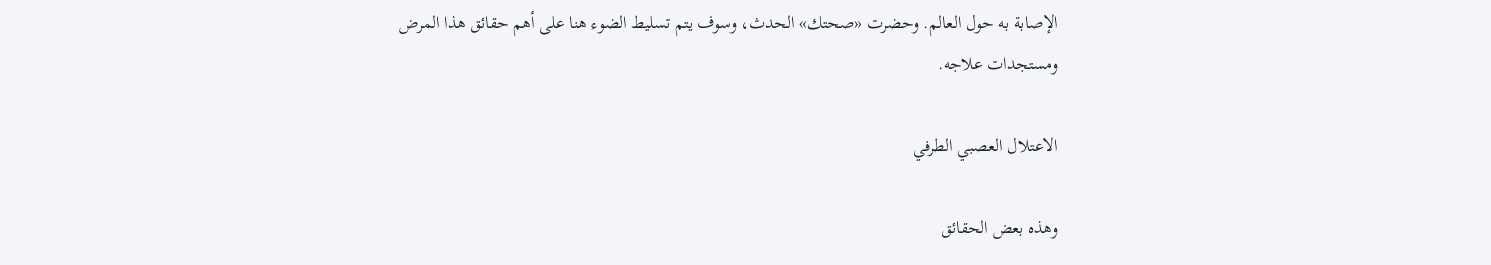الإصابة به حول العالم. وحضرت «صحتك» الحدث، وسوف يتم تسليط الضوء هنا على أهم حقائق هذا المرض ومستجدات علاجه.

الاعتلال العصبي الطرفي

وهذه بعض الحقائق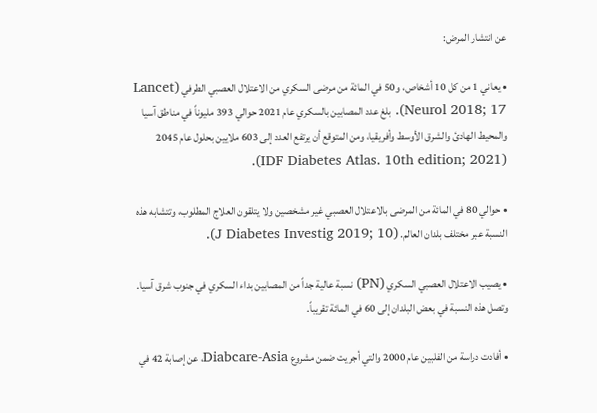عن انتشار المرض:

• يعاني 1 من كل 10 أشخاص، و50 في المائة من مرضى السكري من الاعتلال العصبي الطرفي (Lancet Neurol 2018; 17). بلغ عدد المصابين بالسكري عام 2021 حوالي 393 مليوناً في مناطق آسيا والمحيط الهادئ والشرق الأوسط وأفريقيا، ومن المتوقع أن يرتفع العدد إلى 603 ملايين بحلول عام 2045 (IDF Diabetes Atlas. 10th edition; 2021).

• حوالي 80 في المائة من المرضى بالاعتلال العصبي غير مشخصين ولا يتلقون العلاج المطلوب، وتتشابه هذه النسبة عبر مختلف بلدان العالم. (J Diabetes Investig 2019; 10).

• يصيب الاعتلال العصبي السكري (PN) نسبة عالية جداً من المصابين بداء السكري في جنوب شرق آسيا. وتصل هذه النسبة في بعض البلدان إلى 60 في المائة تقريباً.

• أفادت دراسة من الفلبين عام 2000 والتي أجريت ضمن مشروع Diabcare-Asia، عن إصابة 42 في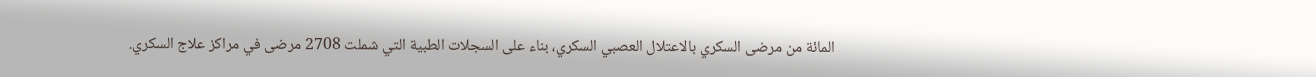المائة من مرضى السكري بالاعتلال العصبي السكري، بناء على السجلات الطبية التي شملت 2708 مرضى في مراكز علاج السكري.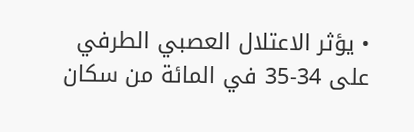• يؤثر الاعتلال العصبي الطرفي على 34-35 في المائة من سكان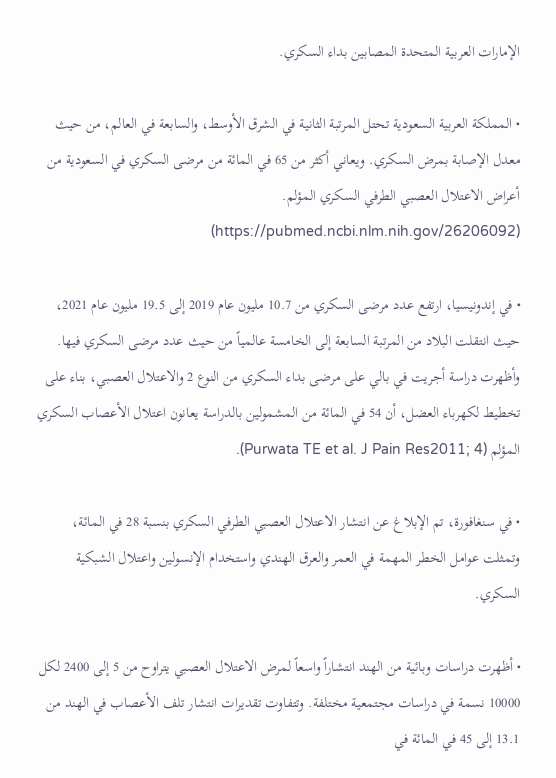الإمارات العربية المتحدة المصابين بداء السكري.

• المملكة العربية السعودية تحتل المرتبة الثانية في الشرق الأوسط، والسابعة في العالم، من حيث معدل الإصابة بمرض السكري. ويعاني أكثر من 65 في المائة من مرضى السكري في السعودية من أعراض الاعتلال العصبي الطرفي السكري المؤلم. (https://pubmed.ncbi.nlm.nih.gov/26206092)

• في إندونيسيا، ارتفع عدد مرضى السكري من 10.7 مليون عام 2019 إلى 19.5 مليون عام 2021، حيث انتقلت البلاد من المرتبة السابعة إلى الخامسة عالمياً من حيث عدد مرضى السكري فيها. وأظهرت دراسة أجريت في بالي على مرضى بداء السكري من النوع 2 والاعتلال العصبي، بناء على تخطيط لكهرباء العضل، أن 54 في المائة من المشمولين بالدراسة يعانون اعتلال الأعصاب السكري المؤلم (Purwata TE et al. J Pain Res2011; 4).

• في سنغافورة، تم الإبلاغ عن انتشار الاعتلال العصبي الطرفي السكري بنسبة 28 في المائة، وتمثلت عوامل الخطر المهمة في العمر والعرق الهندي واستخدام الإنسولين واعتلال الشبكية السكري.

• أظهرت دراسات وبائية من الهند انتشاراً واسعاً لمرض الاعتلال العصبي يتراوح من 5 إلى 2400 لكل 10000 نسمة في دراسات مجتمعية مختلفة. وتتفاوت تقديرات انتشار تلف الأعصاب في الهند من 13.1 إلى 45 في المائة في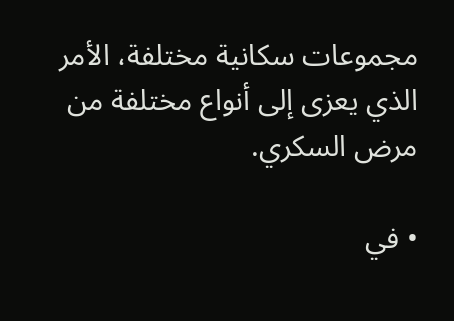مجموعات سكانية مختلفة، الأمر الذي يعزى إلى أنواع مختلفة من مرض السكري.

• في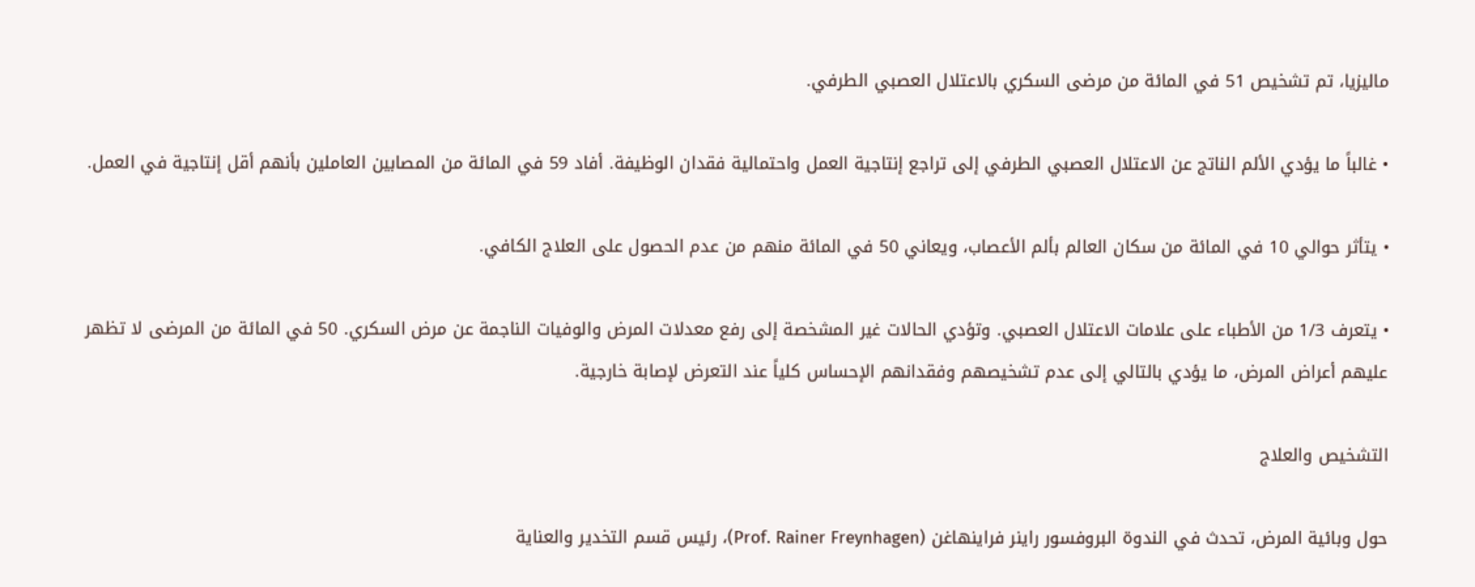ماليزيا، تم تشخيص 51 في المائة من مرضى السكري بالاعتلال العصبي الطرفي.

• غالباً ما يؤدي الألم الناتج عن الاعتلال العصبي الطرفي إلى تراجع إنتاجية العمل واحتمالية فقدان الوظيفة. أفاد 59 في المائة من المصابين العاملين بأنهم أقل إنتاجية في العمل.

• يتأثر حوالي 10 في المائة من سكان العالم بألم الأعصاب، ويعاني 50 في المائة منهم من عدم الحصول على العلاج الكافي.

• يتعرف 1/3 من الأطباء على علامات الاعتلال العصبي. وتؤدي الحالات غير المشخصة إلى رفع معدلات المرض والوفيات الناجمة عن مرض السكري. 50 في المائة من المرضى لا تظهر عليهم أعراض المرض، ما يؤدي بالتالي إلى عدم تشخيصهم وفقدانهم الإحساس كلياً عند التعرض لإصابة خارجية.

التشخيص والعلاج

حول وبائية المرض، تحدث في الندوة البروفسور راينر فراينهاغن (Prof. Rainer Freynhagen)، رئيس قسم التخدير والعناية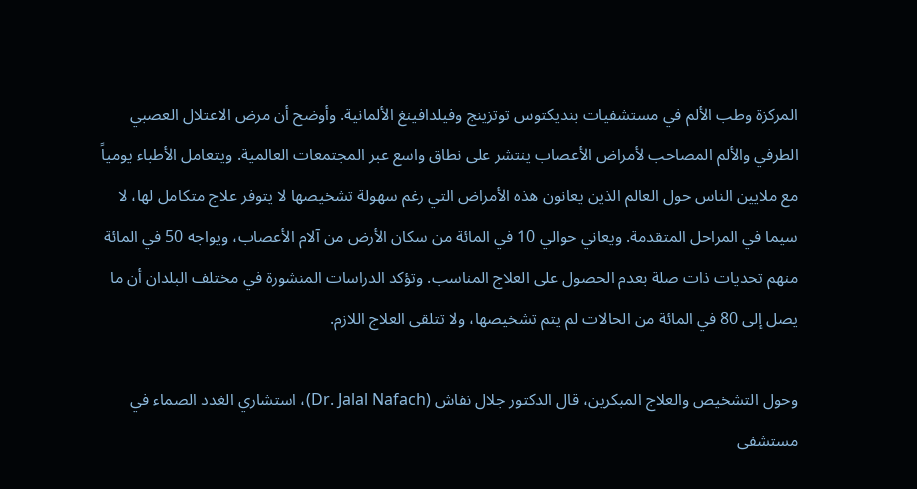المركزة وطب الألم في مستشفيات بنديكتوس توتزينج وفيلدافينغ الألمانية. وأوضح أن مرض الاعتلال العصبي الطرفي والألم المصاحب لأمراض الأعصاب ينتشر على نطاق واسع عبر المجتمعات العالمية. ويتعامل الأطباء يومياً مع ملايين الناس حول العالم الذين يعانون هذه الأمراض التي رغم سهولة تشخيصها لا يتوفر علاج متكامل لها، لا سيما في المراحل المتقدمة. ويعاني حوالي 10 في المائة من سكان الأرض من آلام الأعصاب، ويواجه 50 في المائة منهم تحديات ذات صلة بعدم الحصول على العلاج المناسب. وتؤكد الدراسات المنشورة في مختلف البلدان أن ما يصل إلى 80 في المائة من الحالات لم يتم تشخيصها، ولا تتلقى العلاج اللازم.

وحول التشخيص والعلاج المبكرين، قال الدكتور جلال نفاش (Dr. Jalal Nafach)، استشاري الغدد الصماء في مستشفى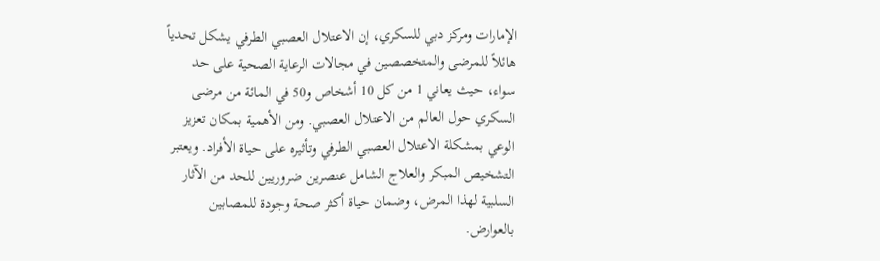الإمارات ومركز دبي للسكري، إن الاعتلال العصبي الطرفي يشكل تحدياً هائلاً للمرضى والمتخصصين في مجالات الرعاية الصحية على حد سواء، حيث يعاني 1 من كل 10 أشخاص و50 في المائة من مرضى السكري حول العالم من الاعتلال العصبي. ومن الأهمية بمكان تعزيز الوعي بمشكلة الاعتلال العصبي الطرفي وتأثيره على حياة الأفراد. ويعتبر التشخيص المبكر والعلاج الشامل عنصرين ضروريين للحد من الآثار السلبية لهذا المرض، وضمان حياة أكثر صحة وجودة للمصابين بالعوارض.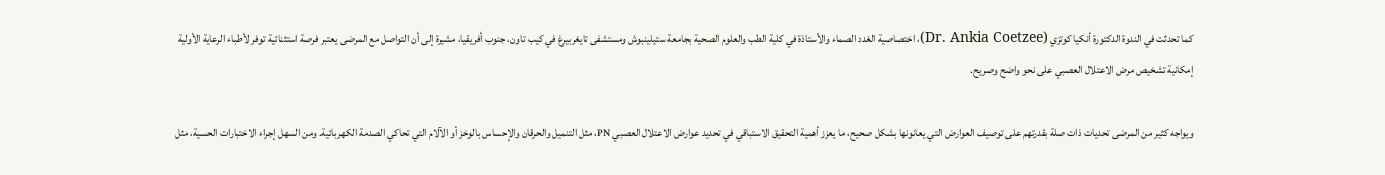كما تحدثت في الندوة الدكتورة أنكيا كوتزي (Dr. Ankia Coetzee)، اختصاصية الغدد الصماء والأستاذة في كلية الطب والعلوم الصحية بجامعة ستيلينبوش ومستشفى تايغربيرغ في كيب تاون، جنوب أفريقيا، مشيرة إلى أن التواصل مع المرضى يعتبر فرصة استثنائية توفر لأطباء الرعاية الأولية إمكانية تشخيص مرض الاعتلال العصبي على نحو واضح وصريح.

ويواجه كثير من المرضى تحديات ذات صلة بقدرتهم على توصيف العوارض التي يعانونها بشكل صحيح، ما يعزز أهمية التحقيق الاستباقي في تحديد عوارض الاعتلال العصبي PN، مثل التنميل والحرقان والإحساس بالوخز أو الآلام التي تحاكي الصدمة الكهربائية. ومن السهل إجراء الاختبارات الحسية، مثل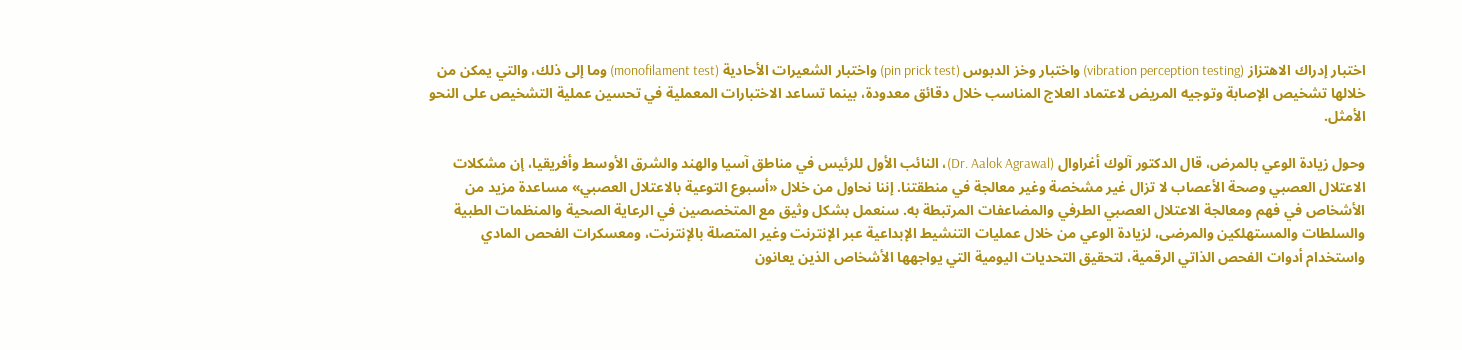اختبار إدراك الاهتزاز (vibration perception testing) واختبار وخز الدبوس (pin prick test) واختبار الشعيرات الأحادية (monofilament test) وما إلى ذلك، والتي يمكن من خلالها تشخيص الإصابة وتوجيه المريض لاعتماد العلاج المناسب خلال دقائق معدودة، بينما تساعد الاختبارات المعملية في تحسين عملية التشخيص على النحو الأمثل.

وحول زيادة الوعي بالمرض، قال الدكتور آلوك أغراوال (Dr. Aalok Agrawal)، النائب الأول للرئيس في مناطق آسيا والهند والشرق الأوسط وأفريقيا، إن مشكلات الاعتلال العصبي وصحة الأعصاب لا تزال غير مشخصة وغير معالجة في منطقتنا. إننا نحاول من خلال «أسبوع التوعية بالاعتلال العصبي» مساعدة مزيد من الأشخاص في فهم ومعالجة الاعتلال العصبي الطرفي والمضاعفات المرتبطة به. سنعمل بشكل وثيق مع المتخصصين في الرعاية الصحية والمنظمات الطبية والسلطات والمستهلكين والمرضى، لزيادة الوعي من خلال عمليات التنشيط الإبداعية عبر الإنترنت وغير المتصلة بالإنترنت، ومعسكرات الفحص المادي واستخدام أدوات الفحص الذاتي الرقمية، لتحقيق التحديات اليومية التي يواجهها الأشخاص الذين يعانون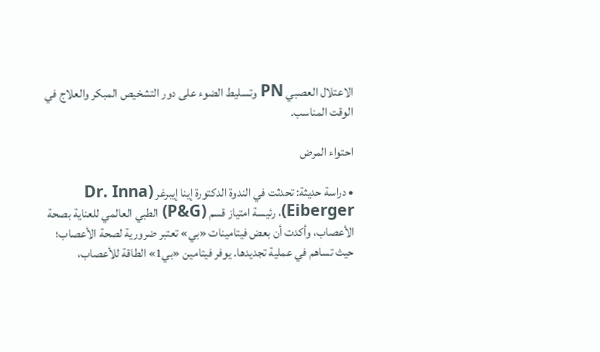الاعتلال العصبي PN وتسليط الضوء على دور التشخيص المبكر والعلاج في الوقت المناسب.

احتواء المرض

• دراسة حديثة: تحدثت في الندوة الدكتورة إينا إيبرغر (Dr. Inna Eiberger)، رئيسة امتياز قسم (P&G) الطبي العالمي للعناية بصحة الأعصاب، وأكدت أن بعض فيتامينات «بي» تعتبر ضرورية لصحة الأعصاب؛ حيث تساهم في عملية تجديدها. يوفر فيتامين «بي1» الطاقة للأعصاب،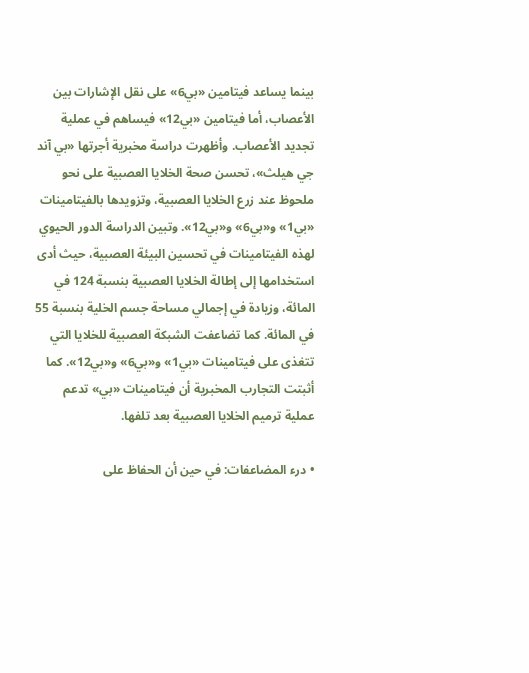بينما يساعد فيتامين «بي6» على نقل الإشارات بين الأعصاب، أما فيتامين «بي12» فيساهم في عملية تجديد الأعصاب. وأظهرت دراسة مخبرية أجرتها «بي آند جي هيلث»، تحسن صحة الخلايا العصبية على نحو ملحوظ عند زرع الخلايا العصبية، وتزويدها بالفيتامينات «بي1» و«بي6» و«بي12». وتبين الدراسة الدور الحيوي لهذه الفيتامينات في تحسين البيئة العصبية، حيث أدى استخدامها إلى إطالة الخلايا العصبية بنسبة 124 في المائة، وزيادة في إجمالي مساحة جسم الخلية بنسبة 55 في المائة. كما تضاعفت الشبكة العصبية للخلايا التي تتغذى على فيتامينات «بي1» و«بي6» و«بي12». كما أثبتت التجارب المخبرية أن فيتامينات «بي» تدعم عملية ترميم الخلايا العصبية بعد تلفها.

• درء المضاعفات: في حين أن الحفاظ على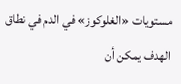مستويات «الغلوكوز» في الدم في نطاق الهدف يمكن أن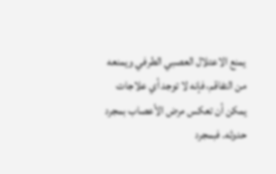يمنع الاعتلال العصبي الطرفي ويمنعه من التفاقم، فإنه لا توجد أي علاجات يمكن أن تعكس مرض الأعصاب بمجرد حدوثه. فبمجرد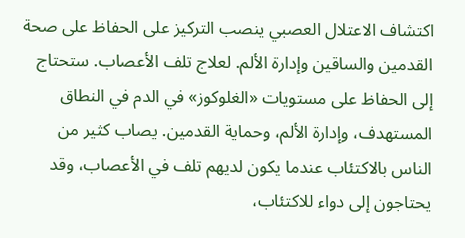اكتشاف الاعتلال العصبي ينصب التركيز على الحفاظ على صحة القدمين والساقين وإدارة الألم. لعلاج تلف الأعصاب. ستحتاج إلى الحفاظ على مستويات «الغلوكوز» في الدم في النطاق المستهدف، وإدارة الألم، وحماية القدمين. يصاب كثير من الناس بالاكتئاب عندما يكون لديهم تلف في الأعصاب، وقد يحتاجون إلى دواء للاكتئاب،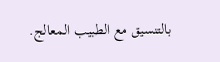بالتنسيق مع الطبيب المعالج.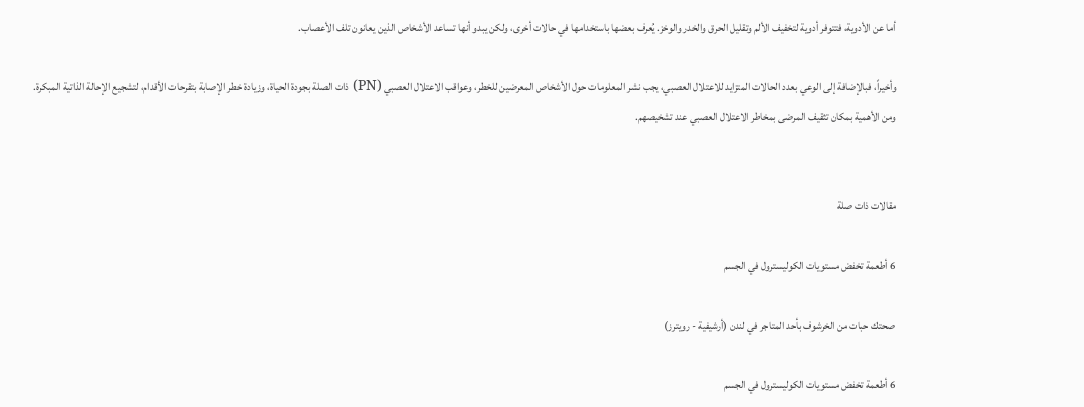أما عن الأدوية، فتتوفر أدوية لتخفيف الألم وتقليل الحرق والخدر والوخز. يُعرف بعضها باستخدامها في حالات أخرى، ولكن يبدو أنها تساعد الأشخاص الذين يعانون تلف الأعصاب.

وأخيراً، فبالإضافة إلى الوعي بعدد الحالات المتزايد للاعتلال العصبي، يجب نشر المعلومات حول الأشخاص المعرضين للخطر، وعواقب الاعتلال العصبي (PN) ذات الصلة بجودة الحياة، وزيادة خطر الإصابة بتقرحات الأقدام، لتشجيع الإحالة الذاتية المبكرة. ومن الأهمية بمكان تثقيف المرضى بمخاطر الاعتلال العصبي عند تشخيصهم.


مقالات ذات صلة

6 أطعمة تخفض مستويات الكوليسترول في الجسم

صحتك حبات من الخرشوف بأحد المتاجر في لندن (أرشيفية - رويترز)

6 أطعمة تخفض مستويات الكوليسترول في الجسم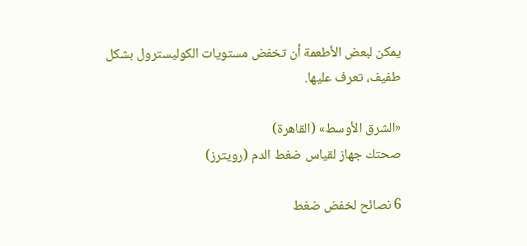يمكن لبعض الأطعمة أن تخفض مستويات الكوليسترول بشكل طفيف، تعرف عليها.

«الشرق الأوسط» (القاهرة)
صحتك جهاز لقياس ضغط الدم (رويترز)

6 نصائح لخفض ضغط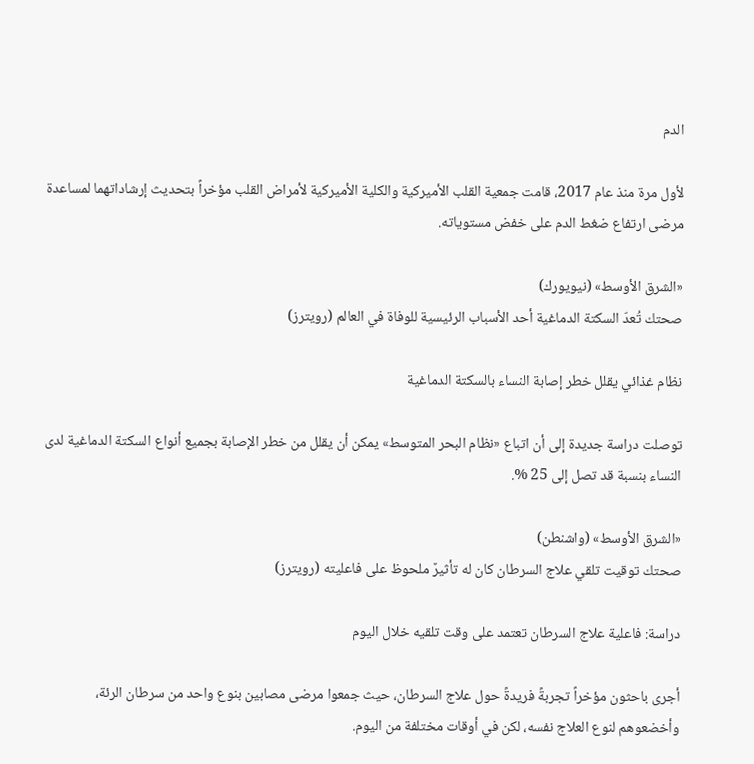الدم

لأول مرة منذ عام 2017، قامت جمعية القلب الأميركية والكلية الأميركية لأمراض القلب مؤخراً بتحديث إرشاداتهما لمساعدة مرضى ارتفاع ضغط الدم على خفض مستوياته.

«الشرق الأوسط» (نيويورك)
صحتك تُعدّ السكتة الدماغية أحد الأسباب الرئيسية للوفاة في العالم (رويترز)

نظام غذائي يقلل خطر إصابة النساء بالسكتة الدماغية

توصلت دراسة جديدة إلى أن اتباع «نظام البحر المتوسط» يمكن أن يقلل من خطر الإصابة بجميع أنواع السكتة الدماغية لدى النساء بنسبة قد تصل إلى 25 %.

«الشرق الأوسط» (واشنطن)
صحتك توقيت تلقي علاج السرطان كان له تأثيرٌ ملحوظ على فاعليته (رويترز)

دراسة: فاعلية علاج السرطان تعتمد على وقت تلقيه خلال اليوم

أجرى باحثون مؤخراً تجربةً فريدةً حول علاج السرطان، حيث جمعوا مرضى مصابين بنوع واحد من سرطان الرئة، وأخضعوهم لنوع العلاج نفسه، لكن في أوقات مختلفة من اليوم.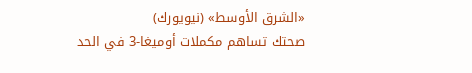«الشرق الأوسط» (نيويورك)
صحتك تساهم مكملات أوميغا-3 في الحد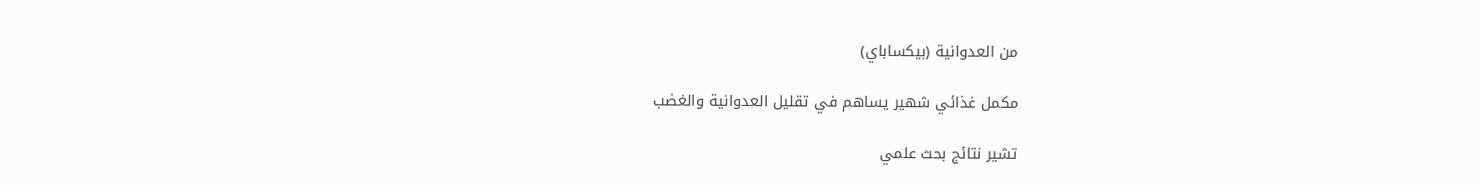من العدوانية (بيكساباي)

مكمل غذائي شهير يساهم في تقليل العدوانية والغضب

تشير نتائج بحث علمي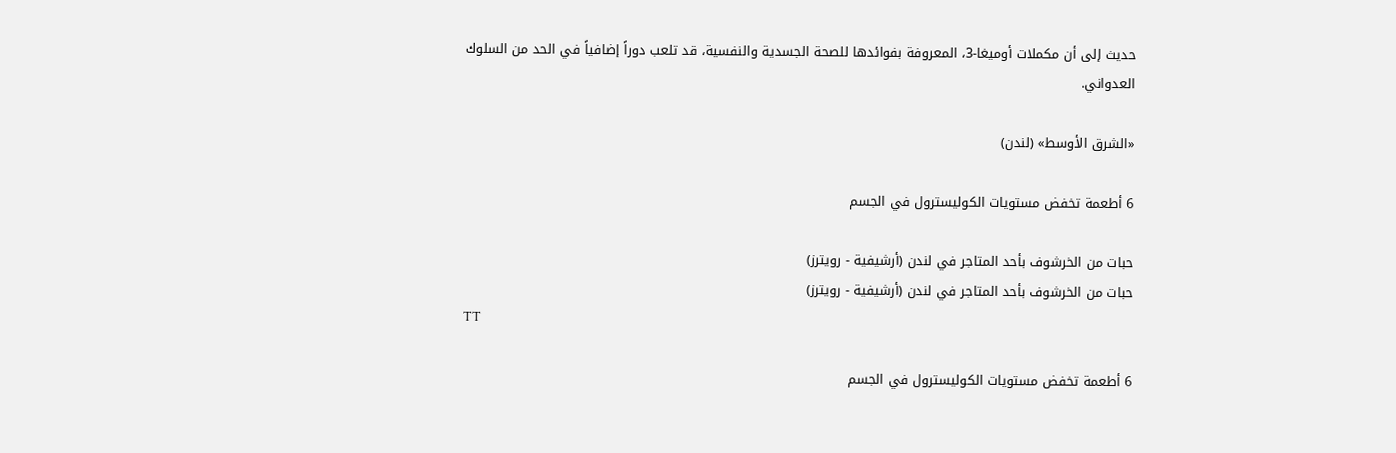حديث إلى أن مكملات أوميغا-3، المعروفة بفوائدها للصحة الجسدية والنفسية، قد تلعب دوراً إضافياً في الحد من السلوك العدواني.

«الشرق الأوسط» (لندن)

6 أطعمة تخفض مستويات الكوليسترول في الجسم

حبات من الخرشوف بأحد المتاجر في لندن (أرشيفية - رويترز)
حبات من الخرشوف بأحد المتاجر في لندن (أرشيفية - رويترز)
TT

6 أطعمة تخفض مستويات الكوليسترول في الجسم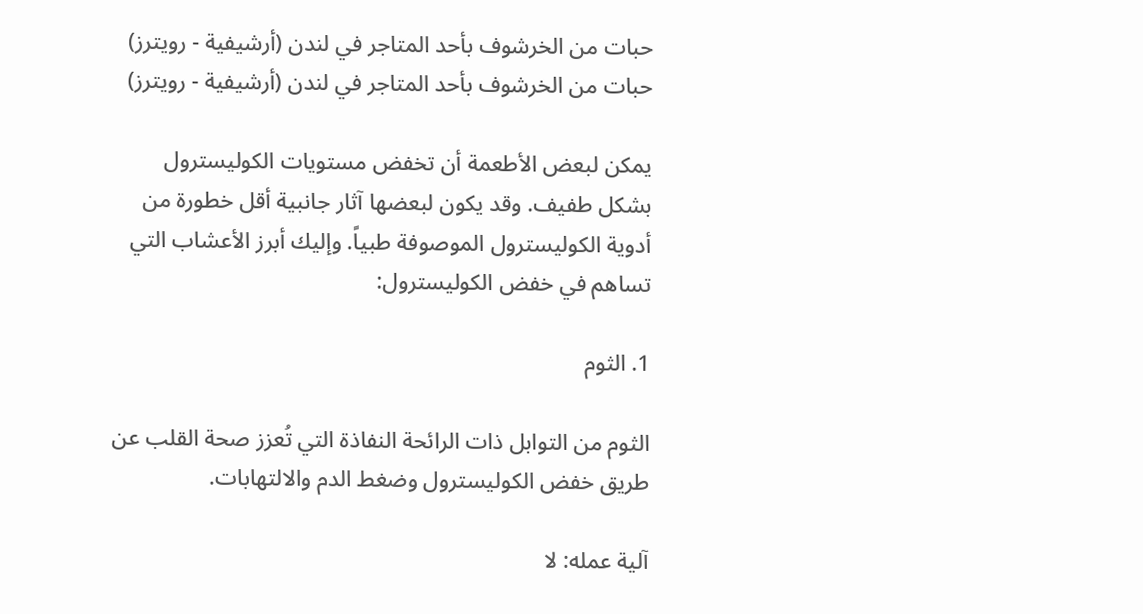حبات من الخرشوف بأحد المتاجر في لندن (أرشيفية - رويترز)
حبات من الخرشوف بأحد المتاجر في لندن (أرشيفية - رويترز)

يمكن لبعض الأطعمة أن تخفض مستويات الكوليسترول بشكل طفيف. وقد يكون لبعضها آثار جانبية أقل خطورة من أدوية الكوليسترول الموصوفة طبياً. وإليك أبرز الأعشاب التي تساهم في خفض الكوليسترول:

1. الثوم

الثوم من التوابل ذات الرائحة النفاذة التي تُعزز صحة القلب عن طريق خفض الكوليسترول وضغط الدم والالتهابات.

آلية عمله: لا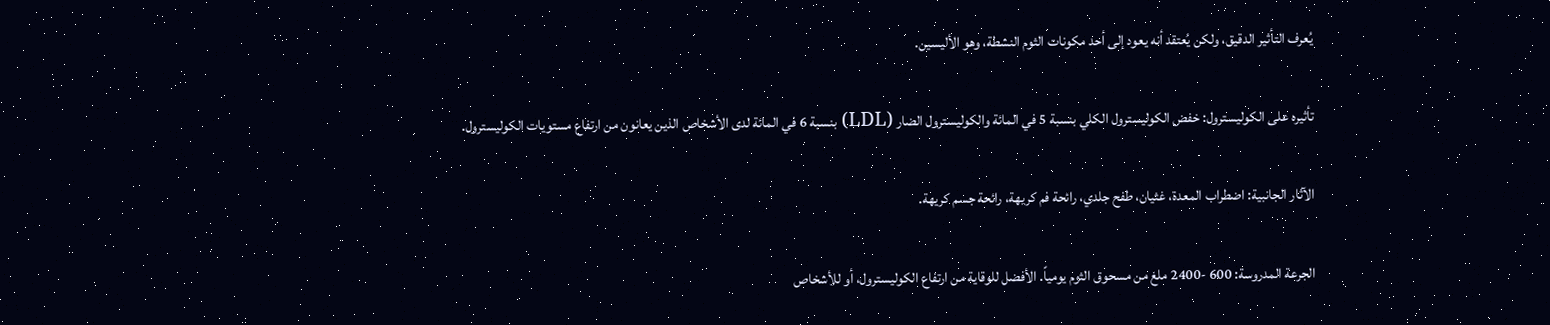يُعرف التأثير الدقيق، ولكن يُعتقد أنه يعود إلى أحد مكونات الثوم النشطة، وهو الأليسين.

تأثيره على الكوليسترول: خفض الكوليسترول الكلي بنسبة 5 في المائة والكوليسترول الضار (LDL) بنسبة 6 في المائة لدى الأشخاص الذين يعانون من ارتفاع مستويات الكوليسترول.

الآثار الجانبية: اضطراب المعدة، غثيان، طفح جلدي، رائحة فم كريهة، رائحة جسم كريهة.

الجرعة المدروسة: 600 -2400 ملغ من مسحوق الثوم يومياً. الأفضل للوقاية من ارتفاع الكوليسترول، أو للأشخاص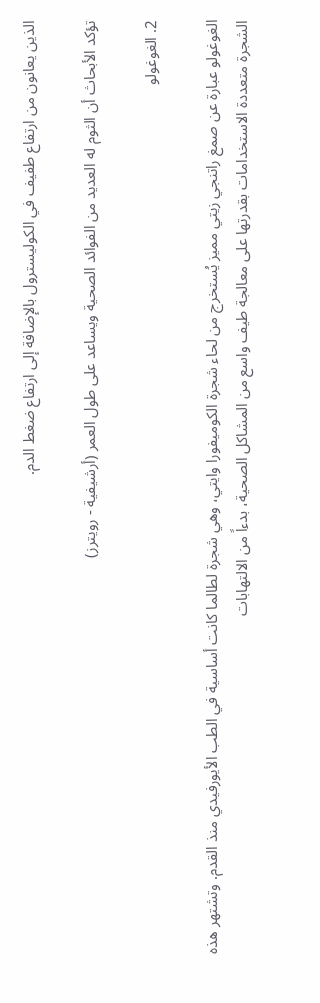الذين يعانون من ارتفاع طفيف في الكوليسترول بالإضافة إلى ارتفاع ضغط الدم.

تؤكد الأبحاث أن الثوم له العديد من الفوائد الصحية ويساعد على طول العمر (أرشيفية - رويترز)

2. الغوغولو

الغوغولو عبارة عن صمغ راتنجي زيتي مميز يُستخرج من لحاء شجرة الكوميفورا وايتي، وهي شجرة لطالما كانت أساسية في الطب الأيورفيدي منذ القدم. وتشتهر هذه الشجرة متعددة الاستخدامات بقدرتها على معالجة طيف واسع من المشاكل الصحية، بدءاً من الالتهابات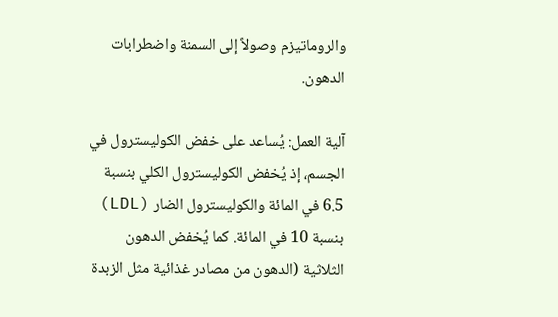والروماتيزم وصولاً إلى السمنة واضطرابات الدهون.

آلية العمل: يُساعد على خفض الكوليسترول في الجسم، إذ يُخفض الكوليسترول الكلي بنسبة 6.5 في المائة والكوليسترول الضار (LDL) بنسبة 10 في المائة. كما يُخفض الدهون الثلاثية (الدهون من مصادر غذائية مثل الزبدة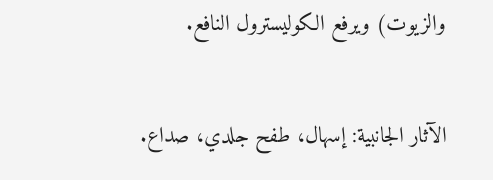والزيوت) ويرفع الكوليسترول النافع.

الآثار الجانبية: إسهال، طفح جلدي، صداع.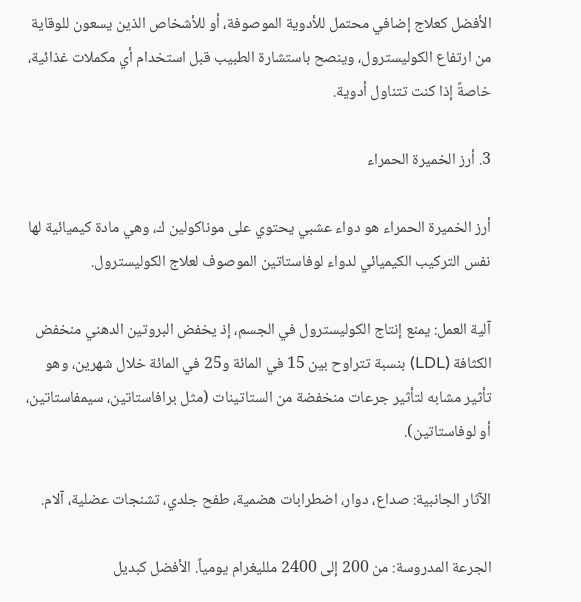الأفضل كعلاج إضافي محتمل للأدوية الموصوفة، أو للأشخاص الذين يسعون للوقاية من ارتفاع الكوليسترول، وينصح باستشارة الطبيب قبل استخدام أي مكملات غذائية، خاصةً إذا كنت تتناول أدوية.

3. أرز الخميرة الحمراء

أرز الخميرة الحمراء هو دواء عشبي يحتوي على موناكولين ك، وهي مادة كيميائية لها نفس التركيب الكيميائي لدواء لوفاستاتين الموصوف لعلاج الكوليسترول.

آلية العمل: يمنع إنتاج الكوليسترول في الجسم، إذ يخفض البروتين الدهني منخفض الكثافة (LDL) بنسبة تتراوح بين 15 في المائة و25 في المائة خلال شهرين، وهو تأثير مشابه لتأثير جرعات منخفضة من الستاتينات (مثل برافاستاتين، سيمفاستاتين، أو لوفاستاتين).

الآثار الجانبية: صداع، دوار، اضطرابات هضمية، طفح جلدي، تشنجات عضلية، آلام.

الجرعة المدروسة: من 200 إلى 2400 ملليغرام يومياً. الأفضل كبديل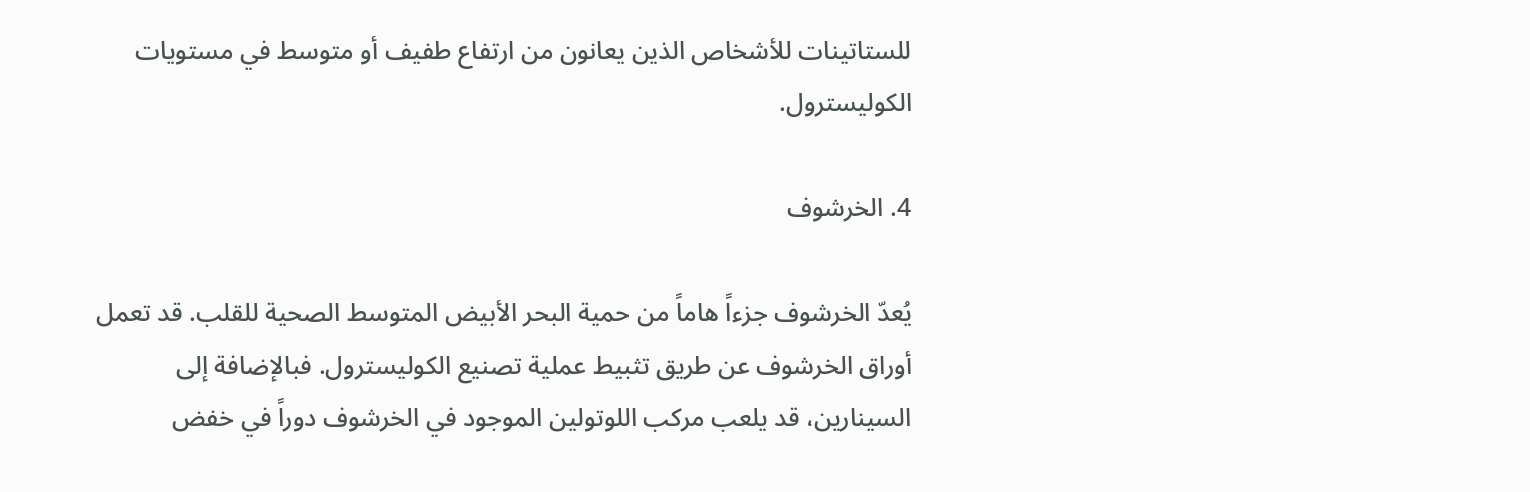للستاتينات للأشخاص الذين يعانون من ارتفاع طفيف أو متوسط في مستويات الكوليسترول.

4. الخرشوف

يُعدّ الخرشوف جزءاً هاماً من حمية البحر الأبيض المتوسط الصحية للقلب. قد تعمل أوراق الخرشوف عن طريق تثبيط عملية تصنيع الكوليسترول. فبالإضافة إلى السينارين، قد يلعب مركب اللوتولين الموجود في الخرشوف دوراً في خفض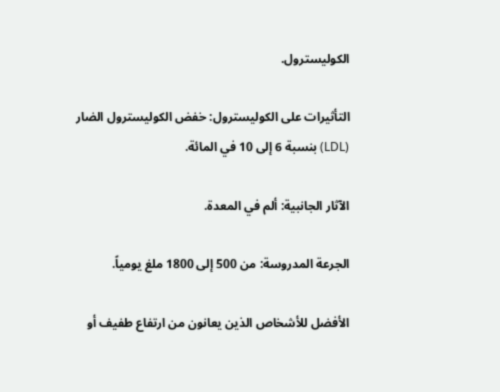الكوليسترول.

التأثيرات على الكوليسترول: خفض الكوليسترول الضار (LDL) بنسبة 6 إلى 10 في المائة.

الآثار الجانبية: ألم في المعدة.

الجرعة المدروسة: من 500 إلى 1800 ملغ يومياً.

الأفضل للأشخاص الذين يعانون من ارتفاع طفيف أو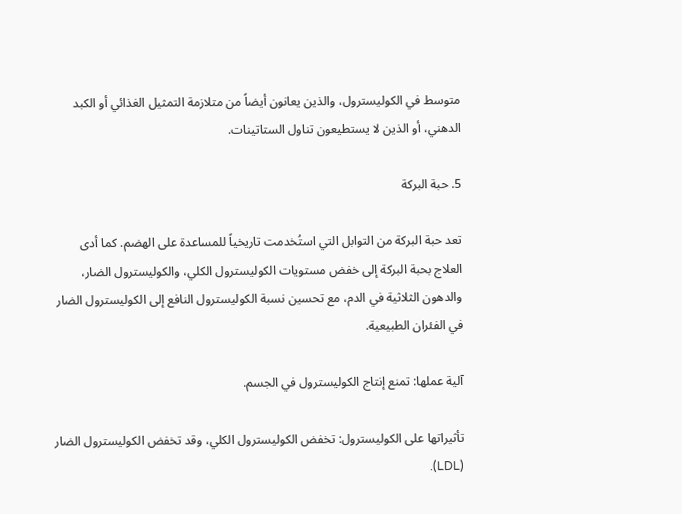متوسط في الكوليسترول، والذين يعانون أيضاً من متلازمة التمثيل الغذائي أو الكبد الدهني، أو الذين لا يستطيعون تناول الستاتينات.

5. حبة البركة

تعد حبة البركة من التوابل التي استُخدمت تاريخياً للمساعدة على الهضم. كما أدى العلاج بحبة البركة إلى خفض مستويات الكوليسترول الكلي، والكوليسترول الضار، والدهون الثلاثية في الدم، مع تحسين نسبة الكوليسترول النافع إلى الكوليسترول الضار في الفئران الطبيعية.

آلية عملها: تمنع إنتاج الكوليسترول في الجسم.

تأثيراتها على الكوليسترول: تخفض الكوليسترول الكلي، وقد تخفض الكوليسترول الضار (LDL).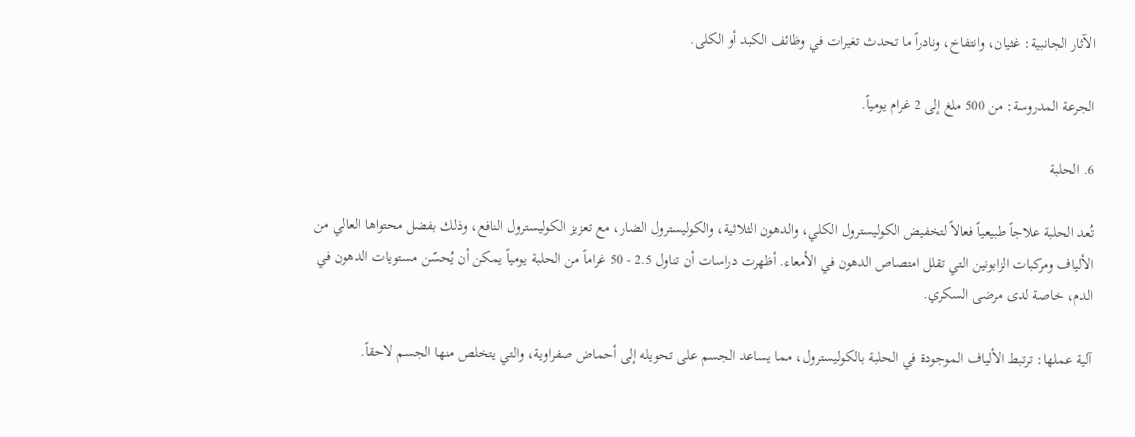الآثار الجانبية: غثيان، وانتفاخ، ونادراً ما تحدث تغيرات في وظائف الكبد أو الكلى.

الجرعة المدروسة: من 500 ملغ إلى 2 غرام يومياً.

6. الحلبة

تُعد الحلبة علاجاً طبيعياً فعالاً لتخفيض الكوليسترول الكلي، والدهون الثلاثية، والكوليسترول الضار، مع تعزيز الكوليسترول النافع، وذلك بفضل محتواها العالي من الألياف ومركبات الزابونين التي تقلل امتصاص الدهون في الأمعاء. أظهرت دراسات أن تناول 2.5 - 50 غراماً من الحلبة يومياً يمكن أن يُحسّن مستويات الدهون في الدم، خاصة لدى مرضى السكري.

آلية عملها: ترتبط الألياف الموجودة في الحلبة بالكوليسترول، مما يساعد الجسم على تحويله إلى أحماض صفراوية، والتي يتخلص منها الجسم لاحقاً.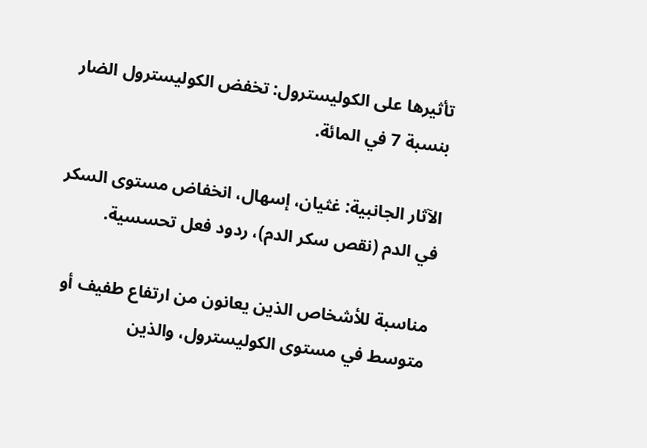تأثيرها على الكوليسترول: تخفض الكوليسترول الضار بنسبة 7 في المائة.

الآثار الجانبية: غثيان، إسهال، انخفاض مستوى السكر في الدم (نقص سكر الدم)، ردود فعل تحسسية.

مناسبة للأشخاص الذين يعانون من ارتفاع طفيف أو متوسط في مستوى الكوليسترول، والذين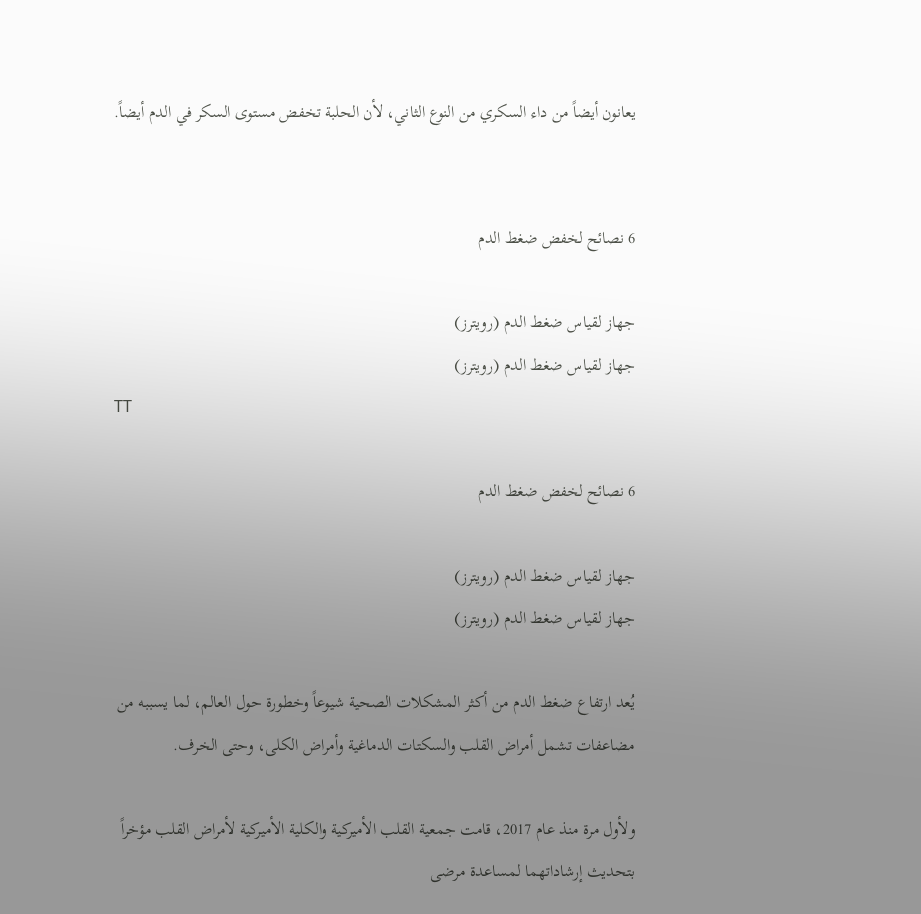يعانون أيضاً من داء السكري من النوع الثاني، لأن الحلبة تخفض مستوى السكر في الدم أيضاً.


6 نصائح لخفض ضغط الدم

جهاز لقياس ضغط الدم (رويترز)
جهاز لقياس ضغط الدم (رويترز)
TT

6 نصائح لخفض ضغط الدم

جهاز لقياس ضغط الدم (رويترز)
جهاز لقياس ضغط الدم (رويترز)

يُعد ارتفاع ضغط الدم من أكثر المشكلات الصحية شيوعاً وخطورة حول العالم، لما يسببه من مضاعفات تشمل أمراض القلب والسكتات الدماغية وأمراض الكلى، وحتى الخرف.

ولأول مرة منذ عام 2017، قامت جمعية القلب الأميركية والكلية الأميركية لأمراض القلب مؤخراً بتحديث إرشاداتهما لمساعدة مرضى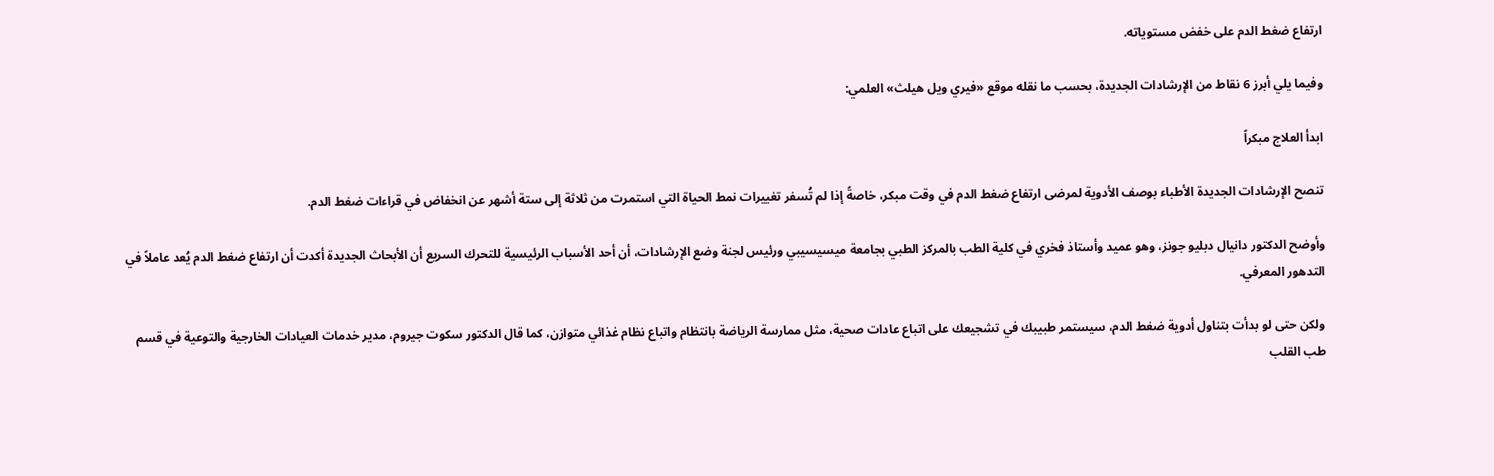ارتفاع ضغط الدم على خفض مستوياته.

وفيما يلي أبرز 6 نقاط من الإرشادات الجديدة، بحسب ما نقله موقع «فيري ويل هيلث» العلمي:

ابدأ العلاج مبكراً

تنصح الإرشادات الجديدة الأطباء بوصف الأدوية لمرضى ارتفاع ضغط الدم في وقت مبكر، خاصةً إذا لم تُسفر تغييرات نمط الحياة التي استمرت من ثلاثة إلى ستة أشهر عن انخفاض في قراءات ضغط الدم.

وأوضح الدكتور دانيال دبليو جونز، وهو عميد وأستاذ فخري في كلية الطب بالمركز الطبي بجامعة ميسيسيبي ورئيس لجنة وضع الإرشادات، أن أحد الأسباب الرئيسية للتحرك السريع أن الأبحاث الجديدة أكدت أن ارتفاع ضغط الدم يُعد عاملاً في التدهور المعرفي.

ولكن حتى لو بدأت بتناول أدوية ضغط الدم، سيستمر طبيبك في تشجيعك على اتباع عادات صحية، مثل ممارسة الرياضة بانتظام واتباع نظام غذائي متوازن، كما قال الدكتور سكوت جيروم، مدير خدمات العيادات الخارجية والتوعية في قسم طب القلب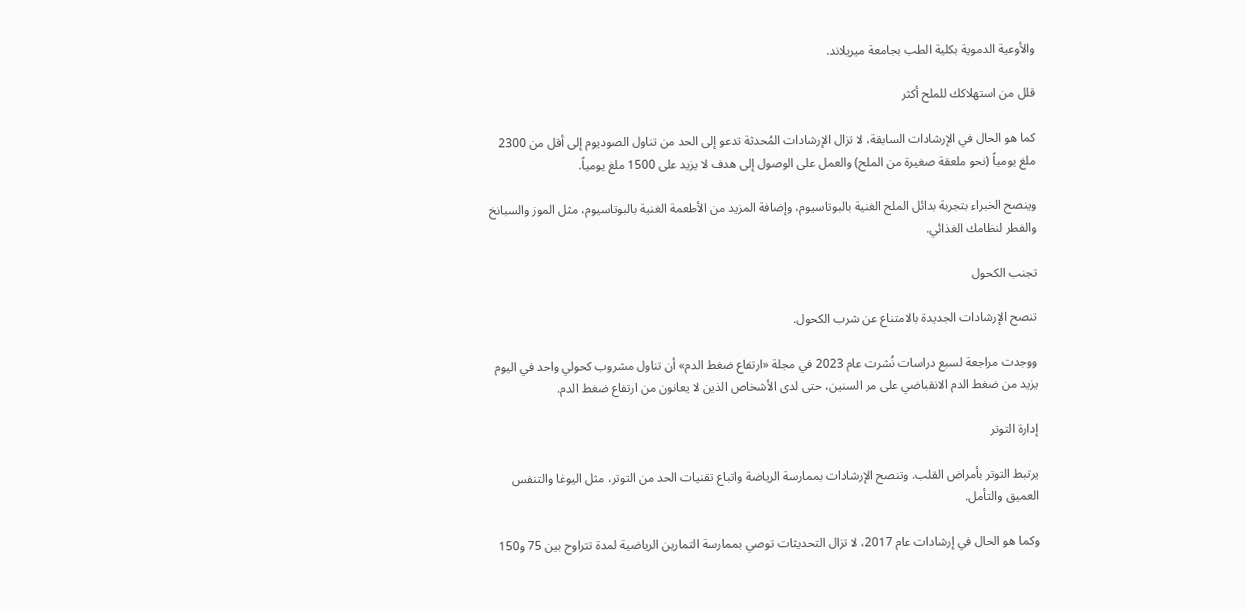والأوعية الدموية بكلية الطب بجامعة ميريلاند.

قلل من استهلاكك للملح أكثر

كما هو الحال في الإرشادات السابقة، لا تزال الإرشادات المُحدثة تدعو إلى الحد من تناول الصوديوم إلى أقل من 2300 ملغ يومياً (نحو ملعقة صغيرة من الملح) والعمل على الوصول إلى هدف لا يزيد على 1500 ملغ يومياً.

وينصح الخبراء بتجربة بدائل الملح الغنية بالبوتاسيوم، وإضافة المزيد من الأطعمة الغنية بالبوتاسيوم، مثل الموز والسبانخ والفطر لنظامك الغذائي.

تجنب الكحول

تنصح الإرشادات الجديدة بالامتناع عن شرب الكحول.

ووجدت مراجعة لسبع دراسات نُشرت عام 2023 في مجلة «ارتفاع ضغط الدم» أن تناول مشروب كحولي واحد في اليوم يزيد من ضغط الدم الانقباضي على مر السنين، حتى لدى الأشخاص الذين لا يعانون من ارتفاع ضغط الدم.

إدارة التوتر

يرتبط التوتر بأمراض القلب. وتنصح الإرشادات بممارسة الرياضة واتباع تقنيات الحد من التوتر، مثل اليوغا والتنفس العميق والتأمل.

وكما هو الحال في إرشادات عام 2017، لا تزال التحديثات توصي بممارسة التمارين الرياضية لمدة تتراوح بين 75 و150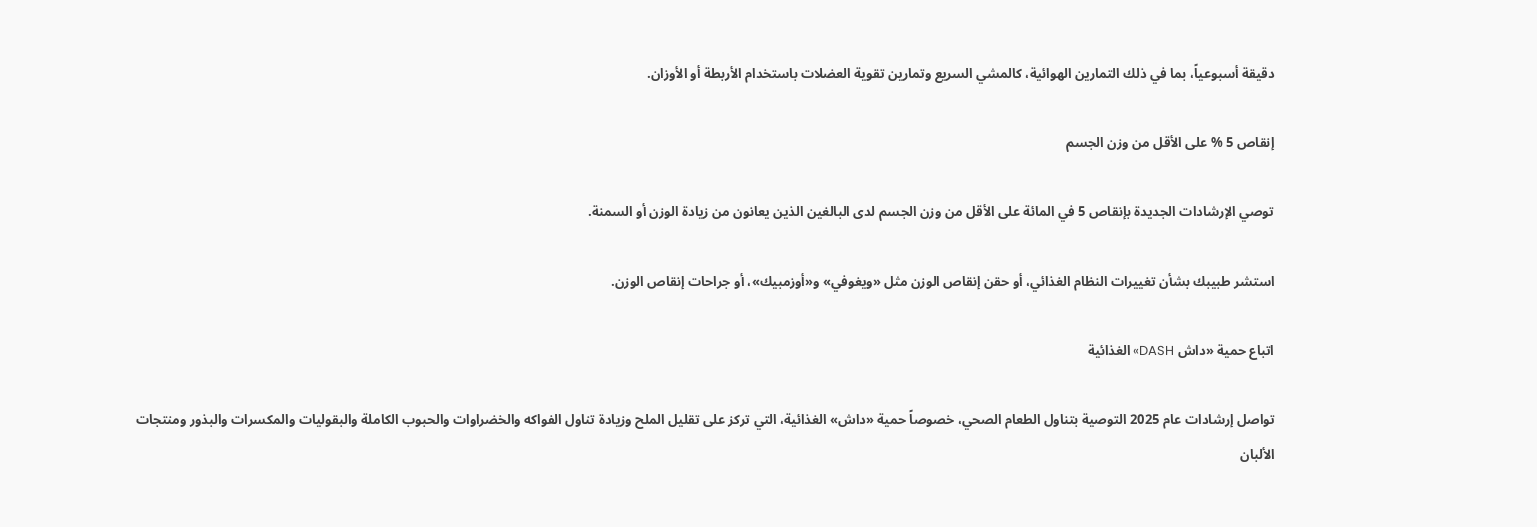دقيقة أسبوعياً، بما في ذلك التمارين الهوائية، كالمشي السريع وتمارين تقوية العضلات باستخدام الأربطة أو الأوزان.

إنقاص 5 % على الأقل من وزن الجسم

توصي الإرشادات الجديدة بإنقاص 5 في المائة على الأقل من وزن الجسم لدى البالغين الذين يعانون من زيادة الوزن أو السمنة.

استشر طبيبك بشأن تغييرات النظام الغذائي، أو حقن إنقاص الوزن مثل «ويغوفي» و«أوزمبيك»، أو جراحات إنقاص الوزن.

اتباع حمية «داش DASH» الغذائية

تواصل إرشادات عام 2025 التوصية بتناول الطعام الصحي، خصوصاً حمية «داش» الغذائية، التي تركز على تقليل الملح وزيادة تناول الفواكه والخضراوات والحبوب الكاملة والبقوليات والمكسرات والبذور ومنتجات الألبان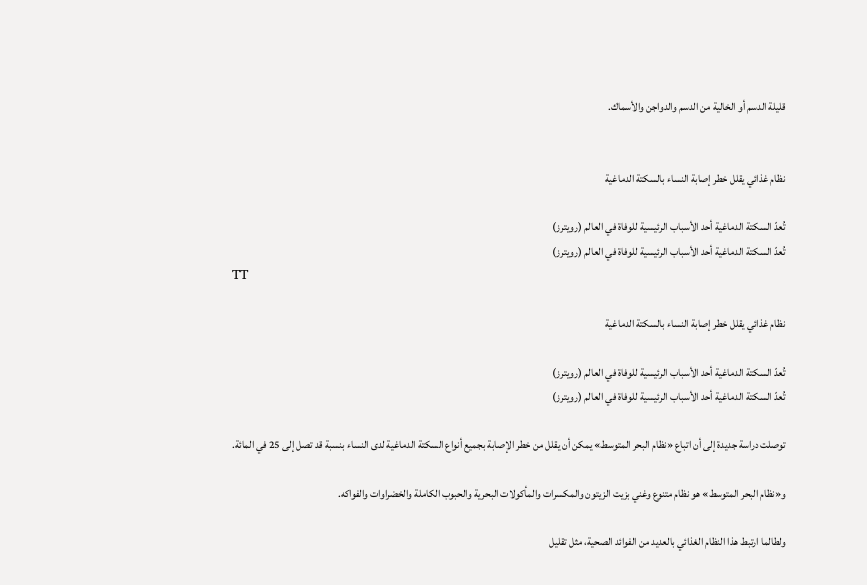قليلة الدسم أو الخالية من الدسم والدواجن والأسماك.


نظام غذائي يقلل خطر إصابة النساء بالسكتة الدماغية

تُعدّ السكتة الدماغية أحد الأسباب الرئيسية للوفاة في العالم (رويترز)
تُعدّ السكتة الدماغية أحد الأسباب الرئيسية للوفاة في العالم (رويترز)
TT

نظام غذائي يقلل خطر إصابة النساء بالسكتة الدماغية

تُعدّ السكتة الدماغية أحد الأسباب الرئيسية للوفاة في العالم (رويترز)
تُعدّ السكتة الدماغية أحد الأسباب الرئيسية للوفاة في العالم (رويترز)

توصلت دراسة جديدة إلى أن اتباع «نظام البحر المتوسط» يمكن أن يقلل من خطر الإصابة بجميع أنواع السكتة الدماغية لدى النساء بنسبة قد تصل إلى 25 في المائة.

و«نظام البحر المتوسط» هو نظام متنوع وغني بزيت الزيتون والمكسرات والمأكولات البحرية والحبوب الكاملة والخضراوات والفواكه.

ولطالما ارتبط هذا النظام الغذائي بالعديد من الفوائد الصحية، مثل تقليل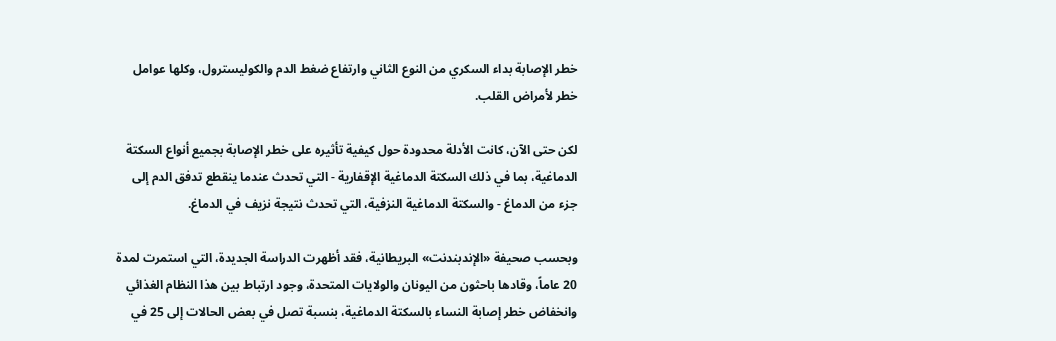خطر الإصابة بداء السكري من النوع الثاني وارتفاع ضغط الدم والكوليسترول، وكلها عوامل خطر لأمراض القلب.

لكن حتى الآن، كانت الأدلة محدودة حول كيفية تأثيره على خطر الإصابة بجميع أنواع السكتة الدماغية، بما في ذلك السكتة الدماغية الإقفارية - التي تحدث عندما ينقطع تدفق الدم إلى جزء من الدماغ - والسكتة الدماغية النزفية، التي تحدث نتيجة نزيف في الدماغ.

وبحسب صحيفة «الإندبندنت» البريطانية، فقد أظهرت الدراسة الجديدة، التي استمرت لمدة 20 عاماً، وقادها باحثون من اليونان والولايات المتحدة، وجود ارتباط بين هذا النظام الغذائي وانخفاض خطر إصابة النساء بالسكتة الدماغية، بنسبة تصل في بعض الحالات إلى 25 في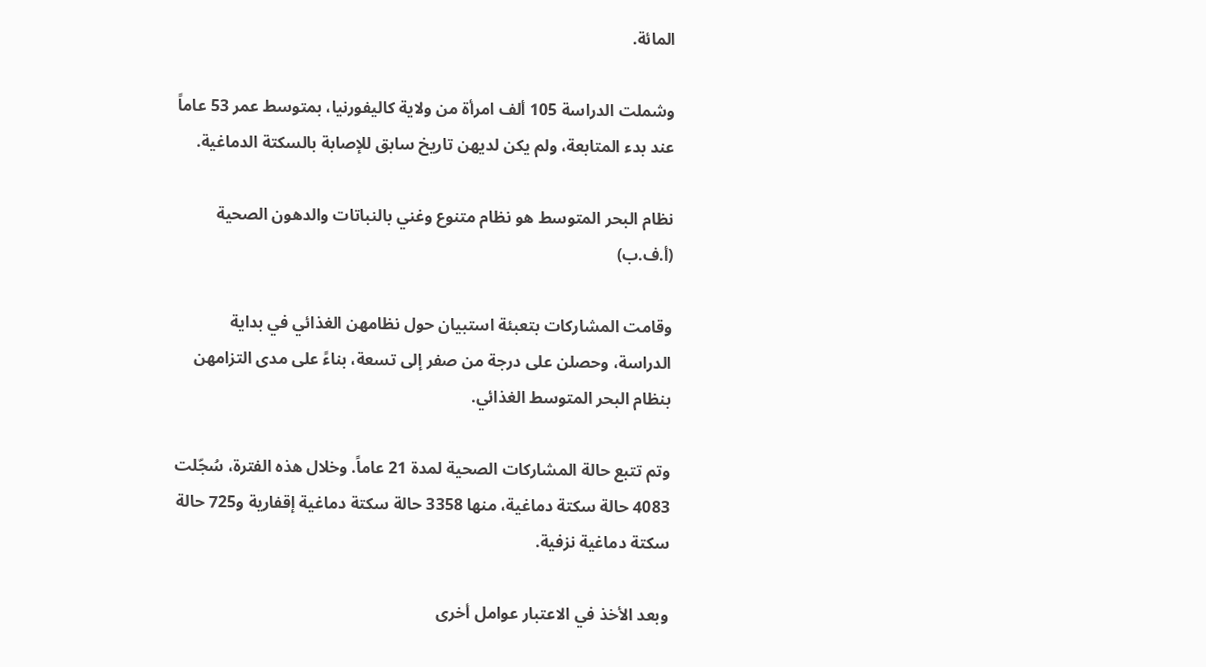المائة.

وشملت الدراسة 105 ألف امرأة من ولاية كاليفورنيا، بمتوسط عمر 53 عاماً عند بدء المتابعة، ولم يكن لديهن تاريخ سابق للإصابة بالسكتة الدماغية.

نظام البحر المتوسط هو نظام متنوع وغني بالنباتات والدهون الصحية (أ.ف.ب)

وقامت المشاركات بتعبئة استبيان حول نظامهن الغذائي في بداية الدراسة، وحصلن على درجة من صفر إلى تسعة، بناءً على مدى التزامهن بنظام البحر المتوسط الغذائي.

وتم تتبع حالة المشاركات الصحية لمدة 21 عاماً. وخلال هذه الفترة، سُجّلت 4083 حالة سكتة دماغية، منها 3358 حالة سكتة دماغية إقفارية و725 حالة سكتة دماغية نزفية.

وبعد الأخذ في الاعتبار عوامل أخرى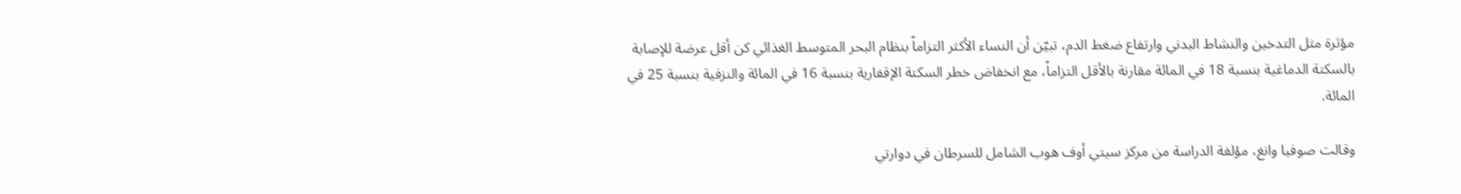مؤثرة مثل التدخين والنشاط البدني وارتفاع ضغط الدم، تبيّن أن النساء الأكثر التزاماً بنظام البحر المتوسط الغذائي كن أقل عرضة للإصابة بالسكتة الدماغية بنسبة 18 في المائة مقارنة بالأقل التزاماً، مع انخفاض خطر السكتة الإقفارية بنسبة 16 في المائة والنزفية بنسبة 25 في المائة.

وقالت صوفيا وانغ، مؤلفة الدراسة من مركز سيتي أوف هوب الشامل للسرطان في دوارتي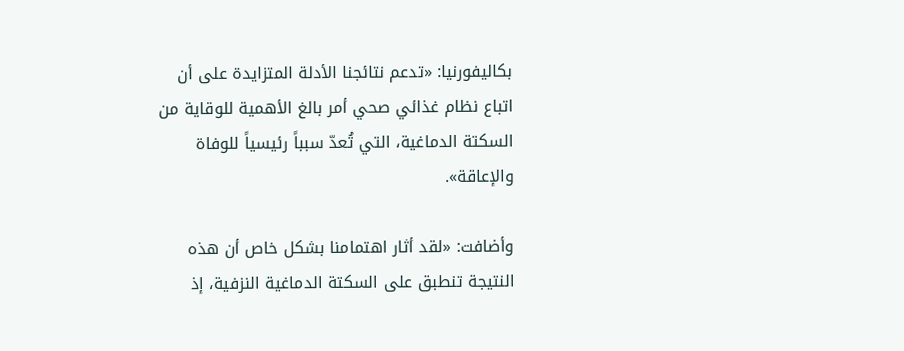بكاليفورنيا: «تدعم نتائجنا الأدلة المتزايدة على أن اتباع نظام غذائي صحي أمر بالغ الأهمية للوقاية من السكتة الدماغية، التي تُعدّ سبباً رئيسياً للوفاة والإعاقة».

وأضافت: «لقد أثار اهتمامنا بشكل خاص أن هذه النتيجة تنطبق على السكتة الدماغية النزفية، إذ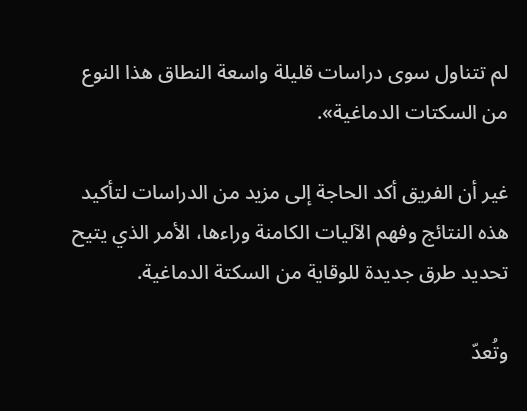لم تتناول سوى دراسات قليلة واسعة النطاق هذا النوع من السكتات الدماغية».

غير أن الفريق أكد الحاجة إلى مزيد من الدراسات لتأكيد هذه النتائج وفهم الآليات الكامنة وراءها، الأمر الذي يتيح تحديد طرق جديدة للوقاية من السكتة الدماغية.

وتُعدّ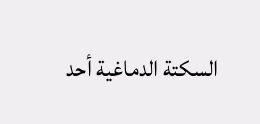السكتة الدماغية أحد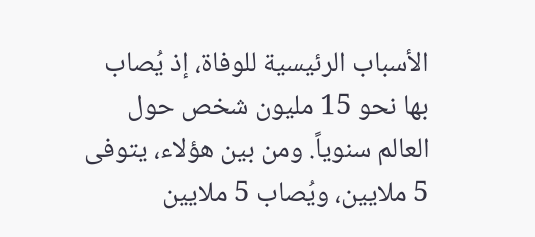الأسباب الرئيسية للوفاة، إذ يُصاب بها نحو 15 مليون شخص حول العالم سنوياً. ومن بين هؤلاء، يتوفى 5 ملايين، ويُصاب 5 ملايين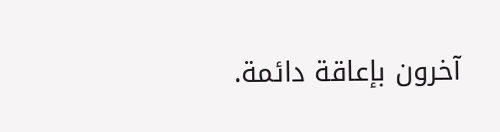آخرون بإعاقة دائمة.